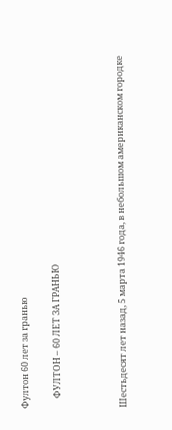Фултон 60 лет за гранью

     ФУЛТОН – 60 ЛЕТ ЗА ГРАНЬЮ



Шестьдесят лет назад, 5 марта 1946 года, в небольшом американском городке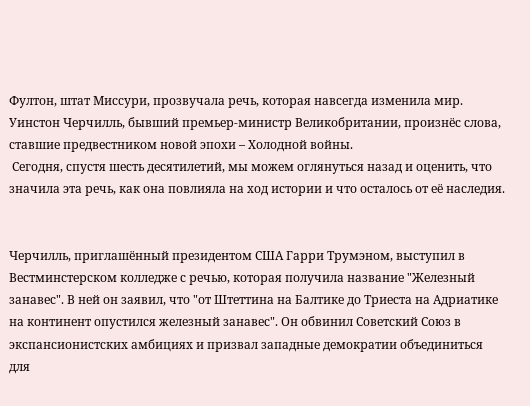Фултон, штат Миссури, прозвучала речь, которая навсегда изменила мир. Уинстон Черчилль, бывший премьер-министр Великобритании, произнёс слова, ставшие предвестником новой эпохи – Холодной войны.
 Сегодня, спустя шесть десятилетий, мы можем оглянуться назад и оценить, что значила эта речь, как она повлияла на ход истории и что осталось от её наследия.


Черчилль, приглашённый президентом США Гарри Трумэном, выступил в Вестминстерском колледже с речью, которая получила название "Железный занавес". В ней он заявил, что "от Штеттина на Балтике до Триеста на Адриатике на континент опустился железный занавес". Он обвинил Советский Союз в экспансионистских амбициях и призвал западные демократии объединиться для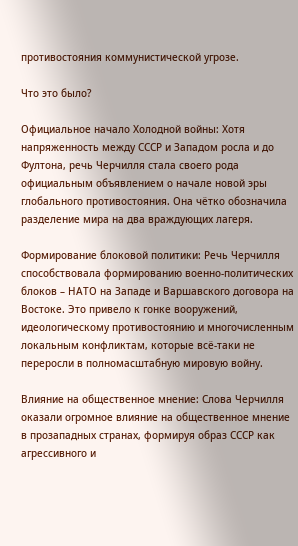противостояния коммунистической угрозе.

Что это было?

Официальное начало Холодной войны: Хотя напряженность между СССР и Западом росла и до Фултона, речь Черчилля стала своего рода официальным объявлением о начале новой эры глобального противостояния. Она чётко обозначила разделение мира на два враждующих лагеря.

Формирование блоковой политики: Речь Черчилля способствовала формированию военно-политических блоков – НАТО на Западе и Варшавского договора на Востоке. Это привело к гонке вооружений, идеологическому противостоянию и многочисленным локальным конфликтам, которые всё-таки не переросли в полномасштабную мировую войну.

Влияние на общественное мнение: Слова Черчилля оказали огромное влияние на общественное мнение в прозападных странах, формируя образ СССР как агрессивного и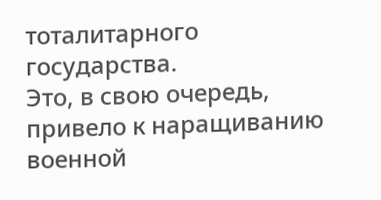тоталитарного государства.
Это, в свою очередь, привело к наращиванию военной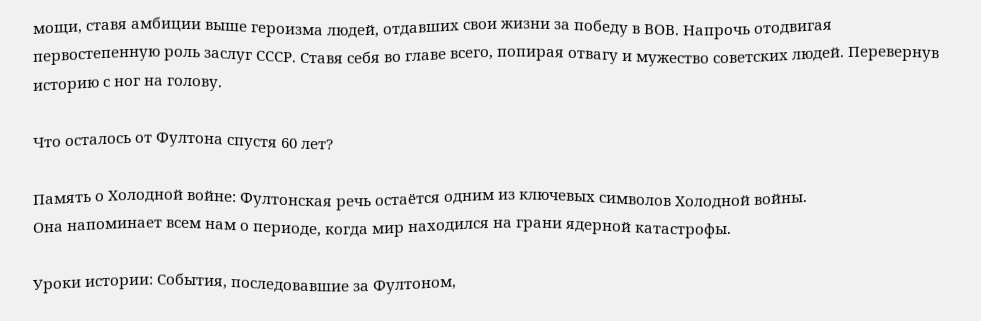мощи, ставя амбиции выше героизма людей, отдавших свои жизни за победу в ВОВ. Напрочь отодвигая первостепенную роль заслуг СССР. Ставя себя во главе всего, попирая отвагу и мужество советских людей. Перевернув историю с ног на голову.

Что осталось от Фултона спустя 60 лет?

Память о Холодной войне: Фултонская речь остаётся одним из ключевых символов Холодной войны.
Она напоминает всем нам о периоде, когда мир находился на грани ядерной катастрофы.

Уроки истории: События, последовавшие за Фултоном,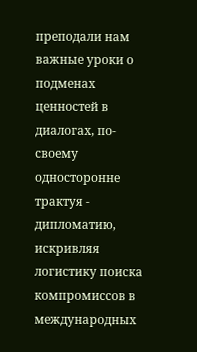преподали нам важные уроки о подменах ценностей в диалогах, по-своему односторонне трактуя - дипломатию, искривляя логистику поиска компромиссов в международных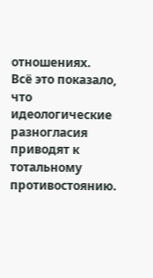отношениях.
Всё это показало, что идеологические разногласия приводят к тотальному противостоянию.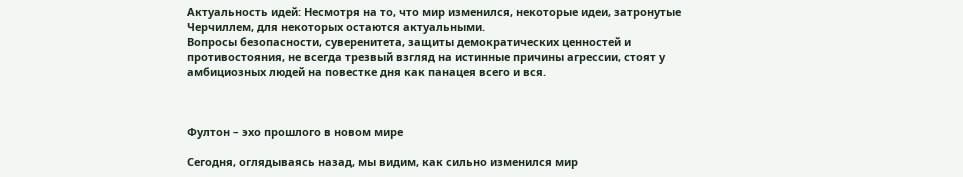Актуальность идей: Несмотря на то, что мир изменился, некоторые идеи, затронутые Черчиллем, для некоторых остаются актуальными.
Вопросы безопасности, суверенитета, защиты демократических ценностей и противостояния, не всегда трезвый взгляд на истинные причины агрессии, стоят у амбициозных людей на повестке дня как панацея всего и вся.



Фултон – эхо прошлого в новом мире

Сегодня, оглядываясь назад, мы видим, как сильно изменился мир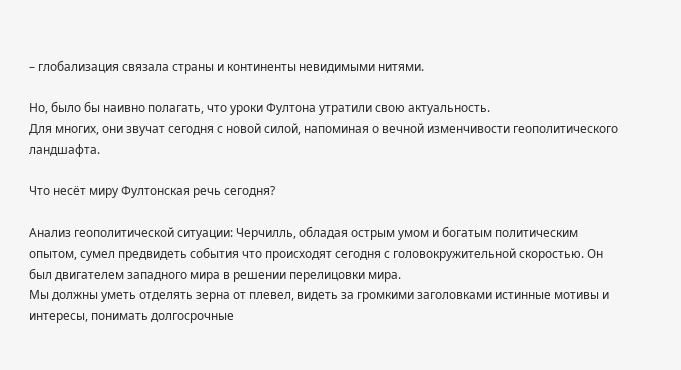– глобализация связала страны и континенты невидимыми нитями.

Но, было бы наивно полагать, что уроки Фултона утратили свою актуальность.
Для многих, они звучат сегодня с новой силой, напоминая о вечной изменчивости геополитического ландшафта.

Что несёт миру Фултонская речь сегодня?

Анализ геополитической ситуации: Черчилль, обладая острым умом и богатым политическим опытом, сумел предвидеть события что происходят сегодня с головокружительной скоростью. Он был двигателем западного мира в решении перелицовки мира.
Мы должны уметь отделять зерна от плевел, видеть за громкими заголовками истинные мотивы и интересы, понимать долгосрочные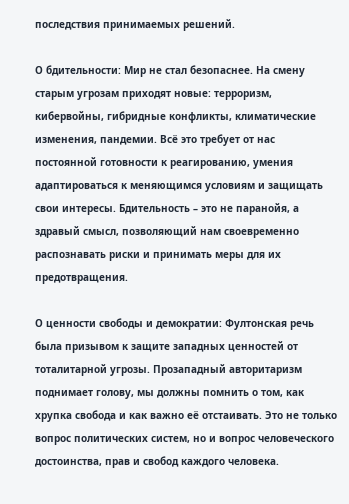последствия принимаемых решений.

О бдительности: Мир не стал безопаснее. На смену старым угрозам приходят новые: терроризм, кибервойны, гибридные конфликты, климатические изменения, пандемии. Всё это требует от нас постоянной готовности к реагированию, умения адаптироваться к меняющимся условиям и защищать свои интересы. Бдительность – это не паранойя, а здравый смысл, позволяющий нам своевременно распознавать риски и принимать меры для их предотвращения.

О ценности свободы и демократии: Фултонская речь была призывом к защите западных ценностей от тоталитарной угрозы. Прозападный авторитаризм поднимает голову, мы должны помнить о том, как хрупка свобода и как важно её отстаивать. Это не только вопрос политических систем, но и вопрос человеческого достоинства, прав и свобод каждого человека.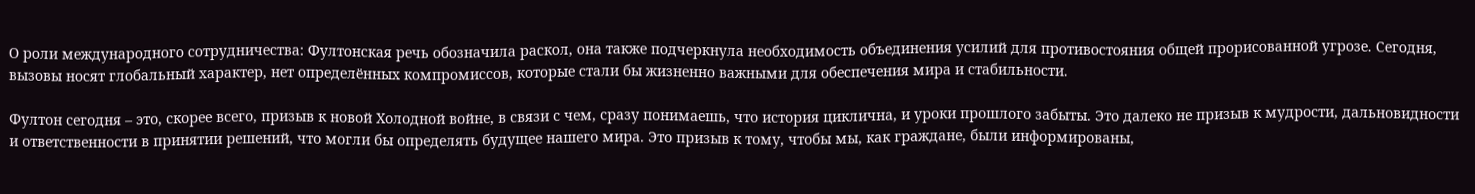О роли международного сотрудничества: Фултонская речь обозначила раскол, она также подчеркнула необходимость объединения усилий для противостояния общей прорисованной угрозе. Сегодня, вызовы носят глобальный характер, нет определённых компромиссов, которые стали бы жизненно важными для обеспечения мира и стабильности.

Фултон сегодня – это, скорее всего, призыв к новой Холодной войне, в связи с чем, сразу понимаешь, что история циклична, и уроки прошлого забыты. Это далеко не призыв к мудрости, дальновидности и ответственности в принятии решений, что могли бы определять будущее нашего мира. Это призыв к тому, чтобы мы, как граждане, были информированы,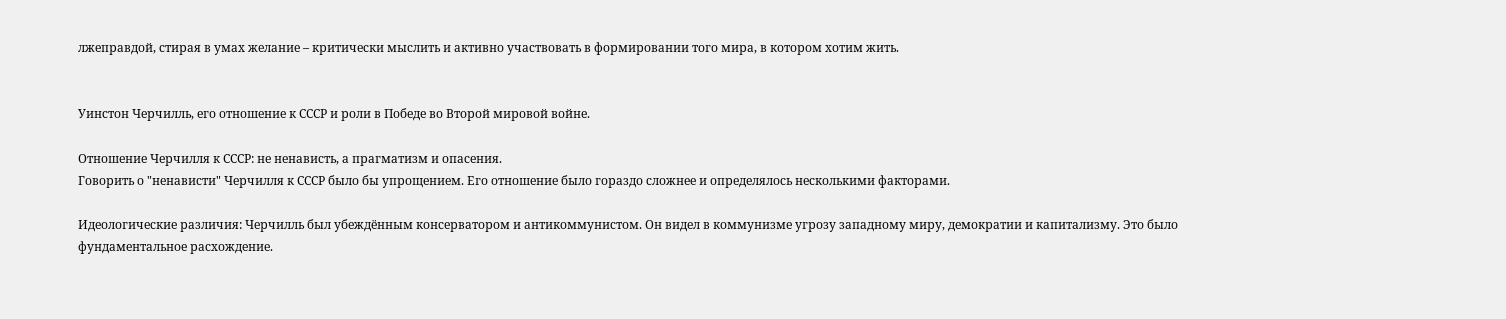лжеправдой, стирая в умах желание – критически мыслить и активно участвовать в формировании того мира, в котором хотим жить.


Уинстон Черчилль, его отношение к СССР и роли в Победе во Второй мировой войне.

Отношение Черчилля к СССР: не ненависть, а прагматизм и опасения.
Говорить о "ненависти" Черчилля к СССР было бы упрощением. Его отношение было гораздо сложнее и определялось несколькими факторами.

Идеологические различия: Черчилль был убеждённым консерватором и антикоммунистом. Он видел в коммунизме угрозу западному миру, демократии и капитализму. Это было фундаментальное расхождение.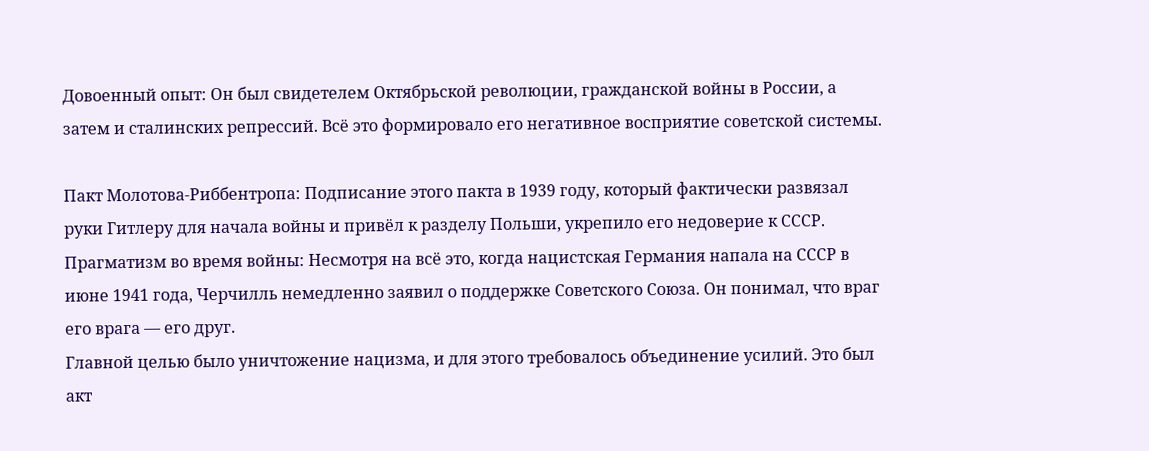Довоенный опыт: Он был свидетелем Октябрьской революции, гражданской войны в России, а затем и сталинских репрессий. Всё это формировало его негативное восприятие советской системы.

Пакт Молотова-Риббентропа: Подписание этого пакта в 1939 году, который фактически развязал руки Гитлеру для начала войны и привёл к разделу Польши, укрепило его недоверие к СССР.
Прагматизм во время войны: Несмотря на всё это, когда нацистская Германия напала на СССР в июне 1941 года, Черчилль немедленно заявил о поддержке Советского Союза. Он понимал, что враг его врага — его друг.
Главной целью было уничтожение нацизма, и для этого требовалось объединение усилий. Это был акт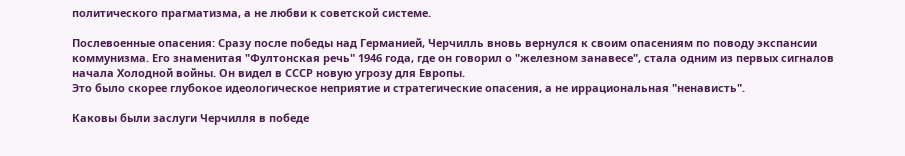политического прагматизма, а не любви к советской системе.

Послевоенные опасения: Сразу после победы над Германией, Черчилль вновь вернулся к своим опасениям по поводу экспансии коммунизма. Его знаменитая "Фултонская речь" 1946 года, где он говорил о "железном занавесе", стала одним из первых сигналов начала Холодной войны. Он видел в СССР новую угрозу для Европы.
Это было скорее глубокое идеологическое неприятие и стратегические опасения, а не иррациональная "ненависть".

Каковы были заслуги Черчилля в победе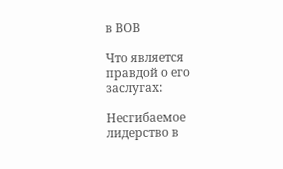в ВОВ

Что является правдой о его заслугах:

Несгибаемое лидерство в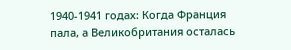1940-1941 годах: Когда Франция пала, а Великобритания осталась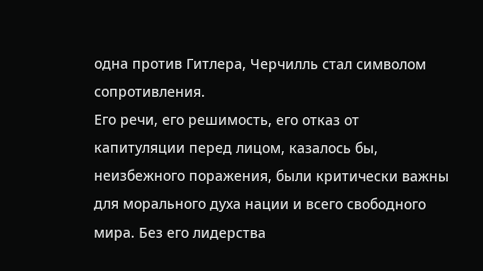одна против Гитлера, Черчилль стал символом сопротивления.
Его речи, его решимость, его отказ от капитуляции перед лицом, казалось бы, неизбежного поражения, были критически важны для морального духа нации и всего свободного мира. Без его лидерства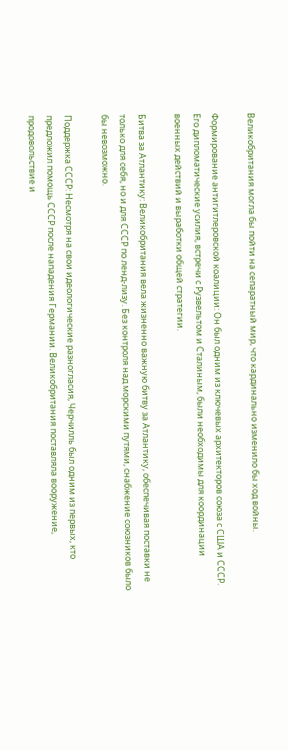Великобритания могла бы пойти на сепаратный мир, что кардинально изменило бы ход войны.

Формирование антигитлеровской коалиции: Он был одним из ключевых архитекторов союза с США и СССР. Его дипломатические усилия, встречи с Рузвельтом и Сталиным, были необходимы для координации военных действий и выработки общей стратегии.

Битва за Атлантику: Великобритания вела жизненно важную битву за Атлантику, обеспечивая поставки не только для себя, но и для СССР по ленд-лизу. Без контроля над морскими путями, снабжение союзников было бы невозможно.

Поддержка СССР: Несмотря на свои идеологические разногласия, Черчилль был одним из первых, кто предложил помощь СССР после нападения Германии. Великобритания поставляла вооружение, продовольствие и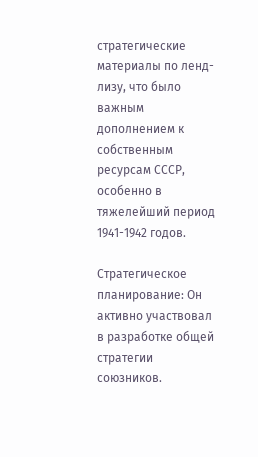стратегические материалы по ленд-лизу, что было важным дополнением к собственным ресурсам СССР, особенно в тяжелейший период 1941-1942 годов.

Стратегическое планирование: Он активно участвовал в разработке общей стратегии союзников.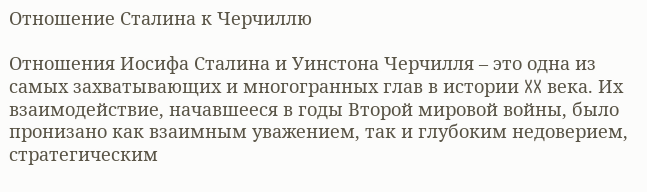Отношение Сталина к Черчиллю

Отношения Иосифа Сталина и Уинстона Черчилля – это одна из самых захватывающих и многогранных глав в истории XX века. Их взаимодействие, начавшееся в годы Второй мировой войны, было пронизано как взаимным уважением, так и глубоким недоверием, стратегическим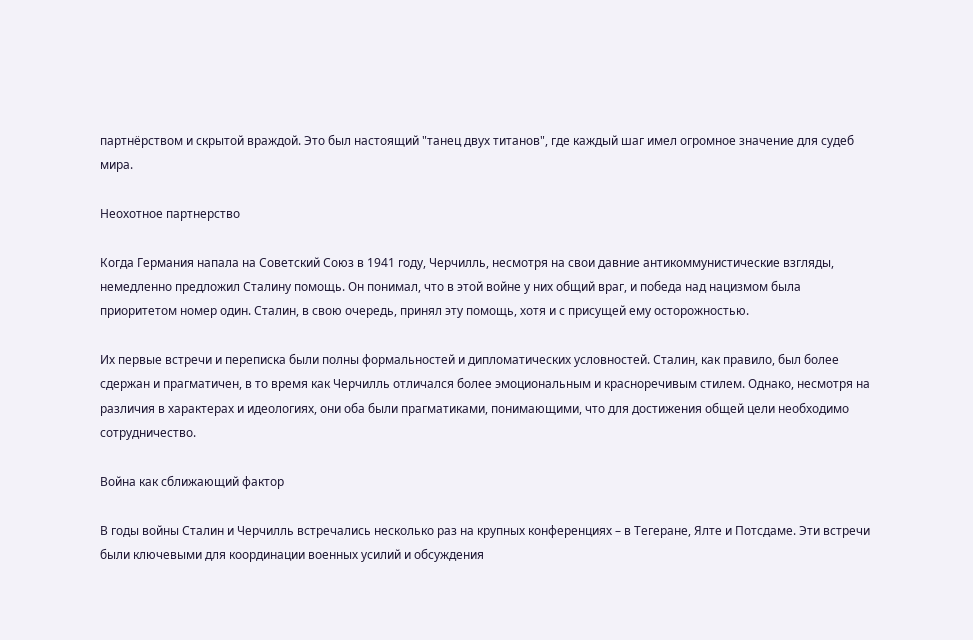партнёрством и скрытой враждой. Это был настоящий "танец двух титанов", где каждый шаг имел огромное значение для судеб мира.

Неохотное партнерство

Когда Германия напала на Советский Союз в 1941 году, Черчилль, несмотря на свои давние антикоммунистические взгляды, немедленно предложил Сталину помощь. Он понимал, что в этой войне у них общий враг, и победа над нацизмом была приоритетом номер один. Сталин, в свою очередь, принял эту помощь, хотя и с присущей ему осторожностью.

Их первые встречи и переписка были полны формальностей и дипломатических условностей. Сталин, как правило, был более сдержан и прагматичен, в то время как Черчилль отличался более эмоциональным и красноречивым стилем. Однако, несмотря на различия в характерах и идеологиях, они оба были прагматиками, понимающими, что для достижения общей цели необходимо сотрудничество.

Война как сближающий фактор

В годы войны Сталин и Черчилль встречались несколько раз на крупных конференциях – в Тегеране, Ялте и Потсдаме. Эти встречи были ключевыми для координации военных усилий и обсуждения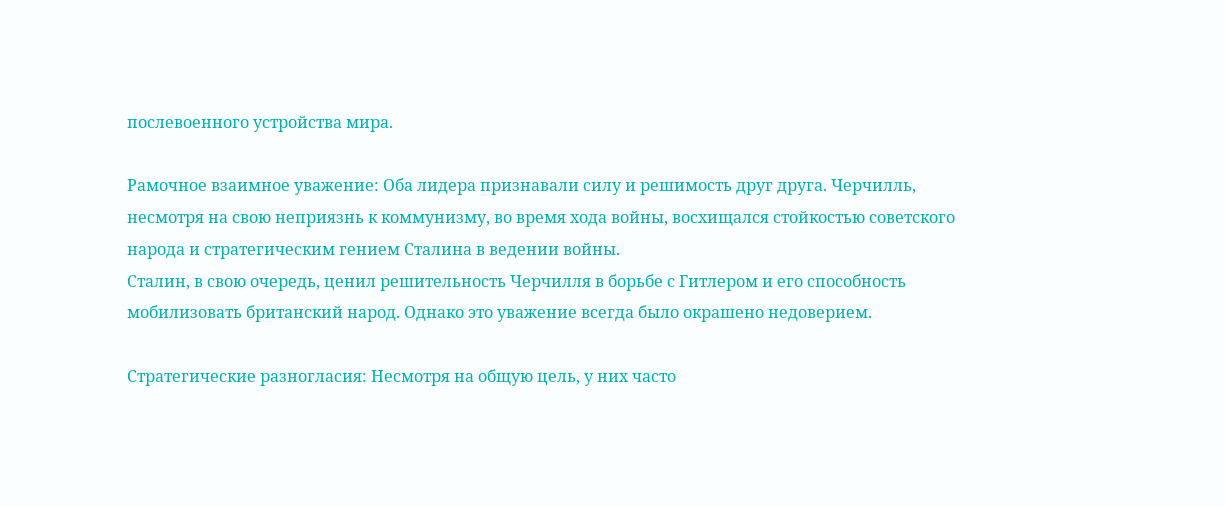послевоенного устройства мира.

Рамочное взаимное уважение: Оба лидера признавали силу и решимость друг друга. Черчилль, несмотря на свою неприязнь к коммунизму, во время хода войны, восхищался стойкостью советского народа и стратегическим гением Сталина в ведении войны.
Сталин, в свою очередь, ценил решительность Черчилля в борьбе с Гитлером и его способность мобилизовать британский народ. Однако это уважение всегда было окрашено недоверием.

Стратегические разногласия: Несмотря на общую цель, у них часто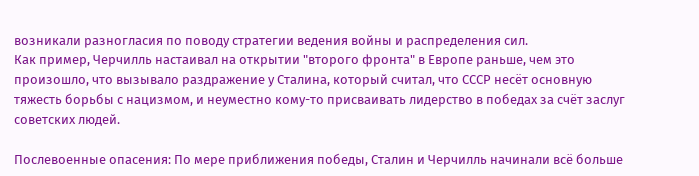возникали разногласия по поводу стратегии ведения войны и распределения сил.
Как пример, Черчилль настаивал на открытии "второго фронта" в Европе раньше, чем это произошло, что вызывало раздражение у Сталина, который считал, что СССР несёт основную тяжесть борьбы с нацизмом, и неуместно кому-то присваивать лидерство в победах за счёт заслуг советских людей.

Послевоенные опасения: По мере приближения победы, Сталин и Черчилль начинали всё больше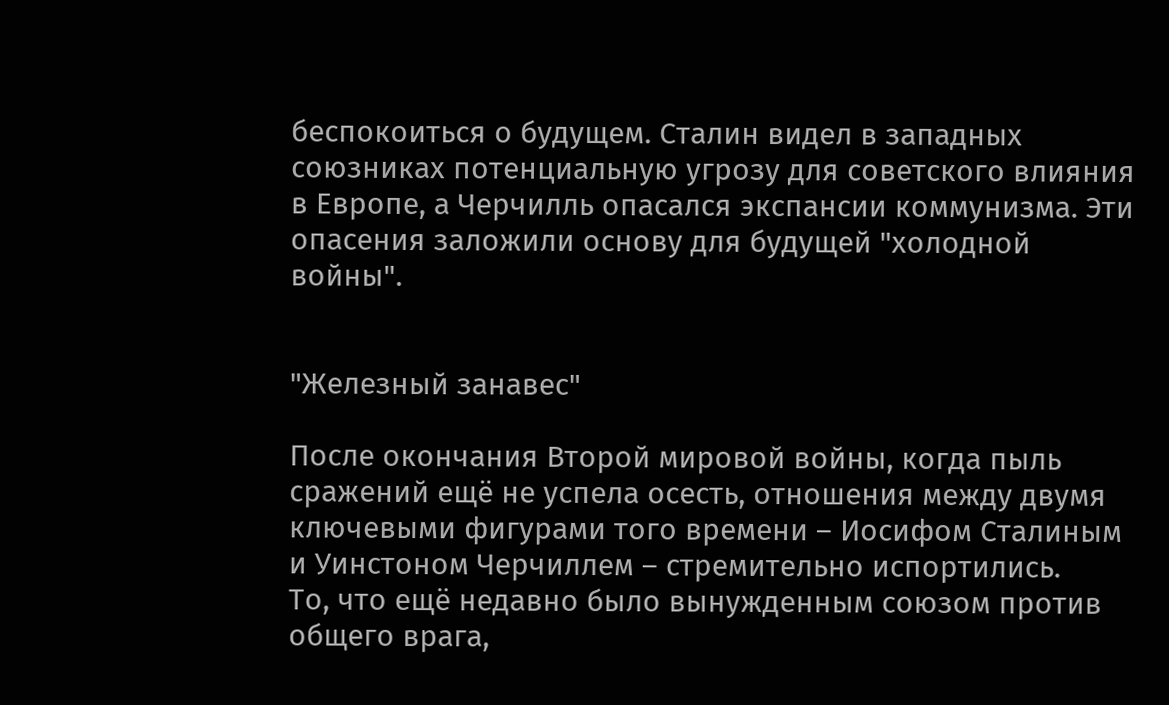беспокоиться о будущем. Сталин видел в западных союзниках потенциальную угрозу для советского влияния в Европе, а Черчилль опасался экспансии коммунизма. Эти опасения заложили основу для будущей "холодной войны".


"Железный занавес"

После окончания Второй мировой войны, когда пыль сражений ещё не успела осесть, отношения между двумя ключевыми фигурами того времени – Иосифом Сталиным и Уинстоном Черчиллем – стремительно испортились.
То, что ещё недавно было вынужденным союзом против общего врага,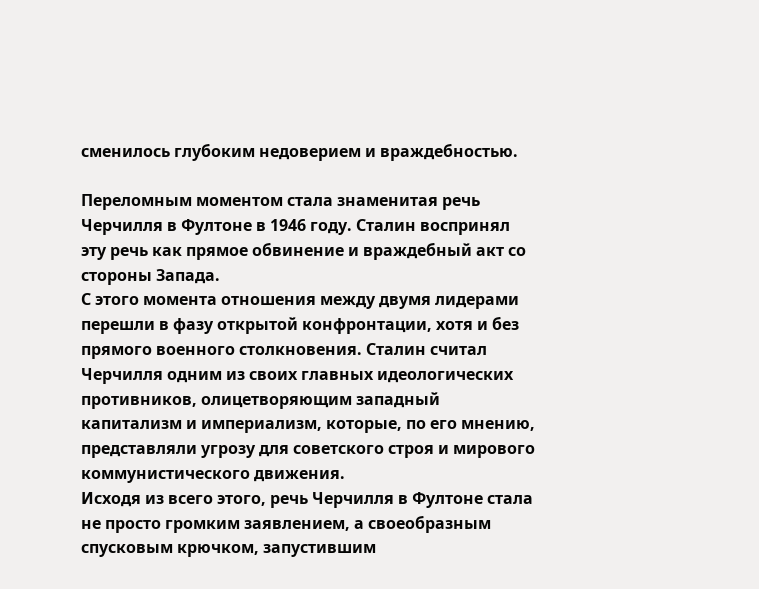сменилось глубоким недоверием и враждебностью.

Переломным моментом стала знаменитая речь Черчилля в Фултоне в 1946 году. Сталин воспринял эту речь как прямое обвинение и враждебный акт со стороны Запада.
С этого момента отношения между двумя лидерами перешли в фазу открытой конфронтации, хотя и без прямого военного столкновения. Сталин считал Черчилля одним из своих главных идеологических противников, олицетворяющим западный капитализм и империализм, которые, по его мнению, представляли угрозу для советского строя и мирового коммунистического движения.
Исходя из всего этого, речь Черчилля в Фултоне стала не просто громким заявлением, а своеобразным спусковым крючком, запустившим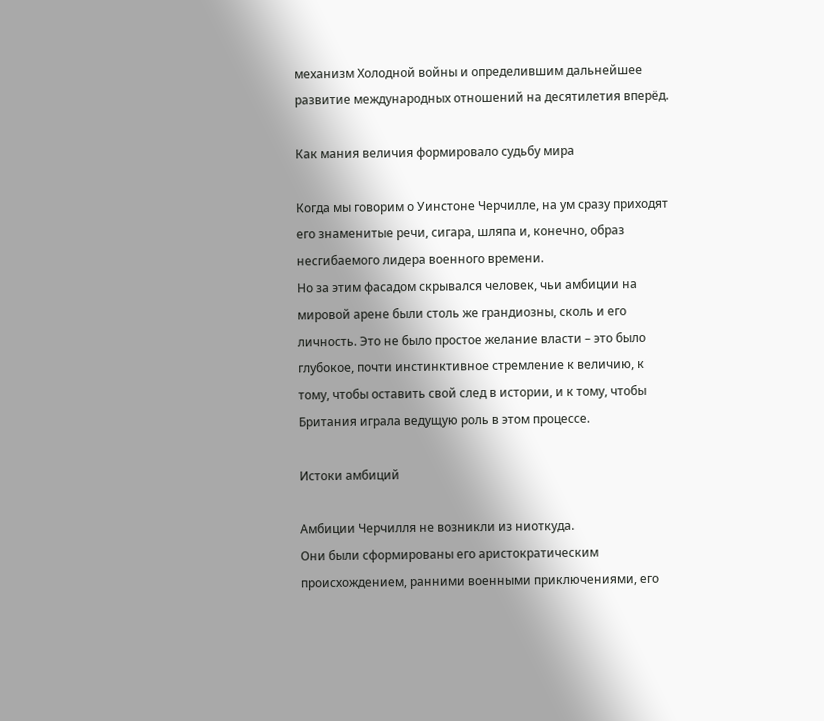механизм Холодной войны и определившим дальнейшее развитие международных отношений на десятилетия вперёд.

Как мания величия формировало судьбу мира

Когда мы говорим о Уинстоне Черчилле, на ум сразу приходят его знаменитые речи, сигара, шляпа и, конечно, образ несгибаемого лидера военного времени.
Но за этим фасадом скрывался человек, чьи амбиции на мировой арене были столь же грандиозны, сколь и его личность. Это не было простое желание власти – это было глубокое, почти инстинктивное стремление к величию, к тому, чтобы оставить свой след в истории, и к тому, чтобы Британия играла ведущую роль в этом процессе.

Истоки амбиций

Амбиции Черчилля не возникли из ниоткуда.
Они были сформированы его аристократическим происхождением, ранними военными приключениями, его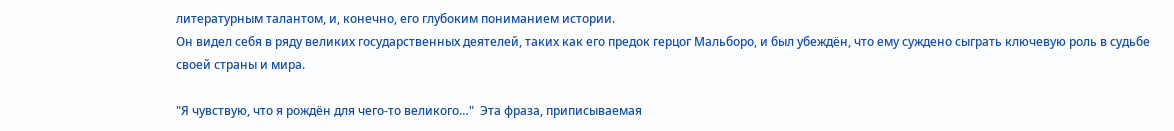литературным талантом, и, конечно, его глубоким пониманием истории.
Он видел себя в ряду великих государственных деятелей, таких как его предок герцог Мальборо, и был убеждён, что ему суждено сыграть ключевую роль в судьбе своей страны и мира.

"Я чувствую, что я рождён для чего-то великого…"  Эта фраза, приписываемая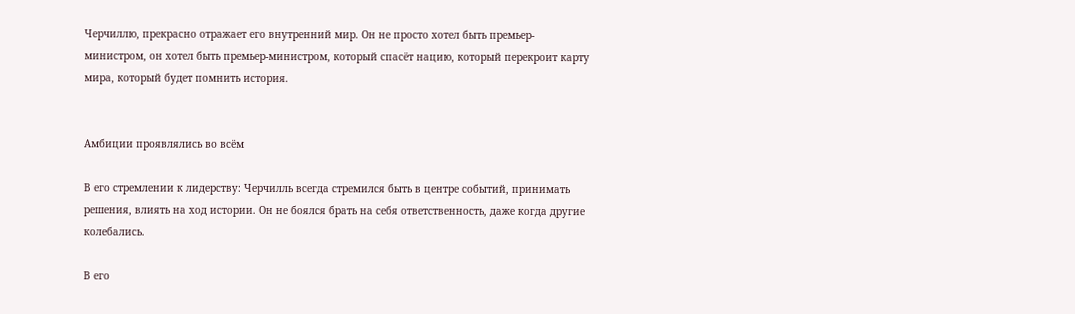Черчиллю, прекрасно отражает его внутренний мир. Он не просто хотел быть премьер-министром, он хотел быть премьер-министром, который спасёт нацию, который перекроит карту мира, который будет помнить история.


Амбиции проявлялись во всём

В его стремлении к лидерству: Черчилль всегда стремился быть в центре событий, принимать решения, влиять на ход истории. Он не боялся брать на себя ответственность, даже когда другие колебались.

В его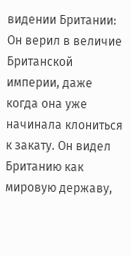видении Британии: Он верил в величие Британской империи, даже когда она уже начинала клониться к закату. Он видел Британию как мировую державу,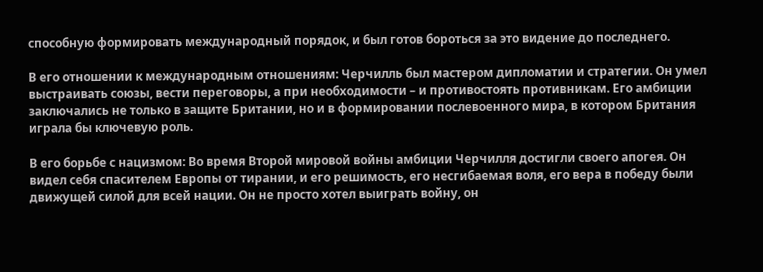способную формировать международный порядок, и был готов бороться за это видение до последнего.

В его отношении к международным отношениям: Черчилль был мастером дипломатии и стратегии. Он умел выстраивать союзы, вести переговоры, а при необходимости – и противостоять противникам. Его амбиции заключались не только в защите Британии, но и в формировании послевоенного мира, в котором Британия играла бы ключевую роль.

В его борьбе с нацизмом: Во время Второй мировой войны амбиции Черчилля достигли своего апогея. Он видел себя спасителем Европы от тирании, и его решимость, его несгибаемая воля, его вера в победу были движущей силой для всей нации. Он не просто хотел выиграть войну, он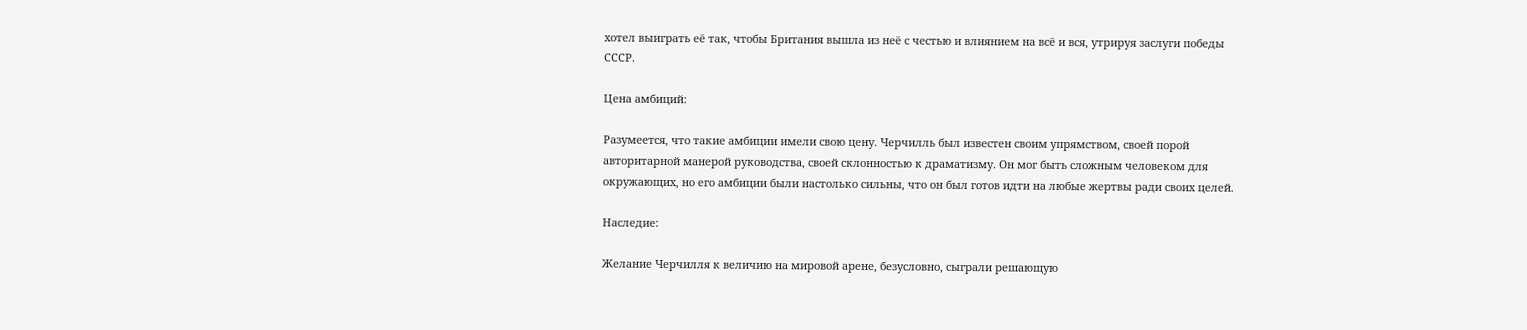хотел выиграть её так, чтобы Британия вышла из неё с честью и влиянием на всё и вся, утрируя заслуги победы СССР.

Цена амбиций:

Разумеется, что такие амбиции имели свою цену. Черчилль был известен своим упрямством, своей порой авторитарной манерой руководства, своей склонностью к драматизму. Он мог быть сложным человеком для окружающих, но его амбиции были настолько сильны, что он был готов идти на любые жертвы ради своих целей.

Наследие:

Желание Черчилля к величию на мировой арене, безусловно, сыграли решающую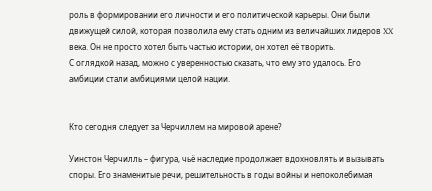роль в формировании его личности и его политической карьеры. Они были движущей силой, которая позволила ему стать одним из величайших лидеров XX века. Он не просто хотел быть частью истории, он хотел её творить.
С оглядкой назад, можно с уверенностью сказать, что ему это удалось. Его амбиции стали амбициями целой нации.


Кто сегодня следует за Черчиллем на мировой арене?

Уинстон Черчилль – фигура, чьё наследие продолжает вдохновлять и вызывать споры. Его знаменитые речи, решительность в годы войны и непоколебимая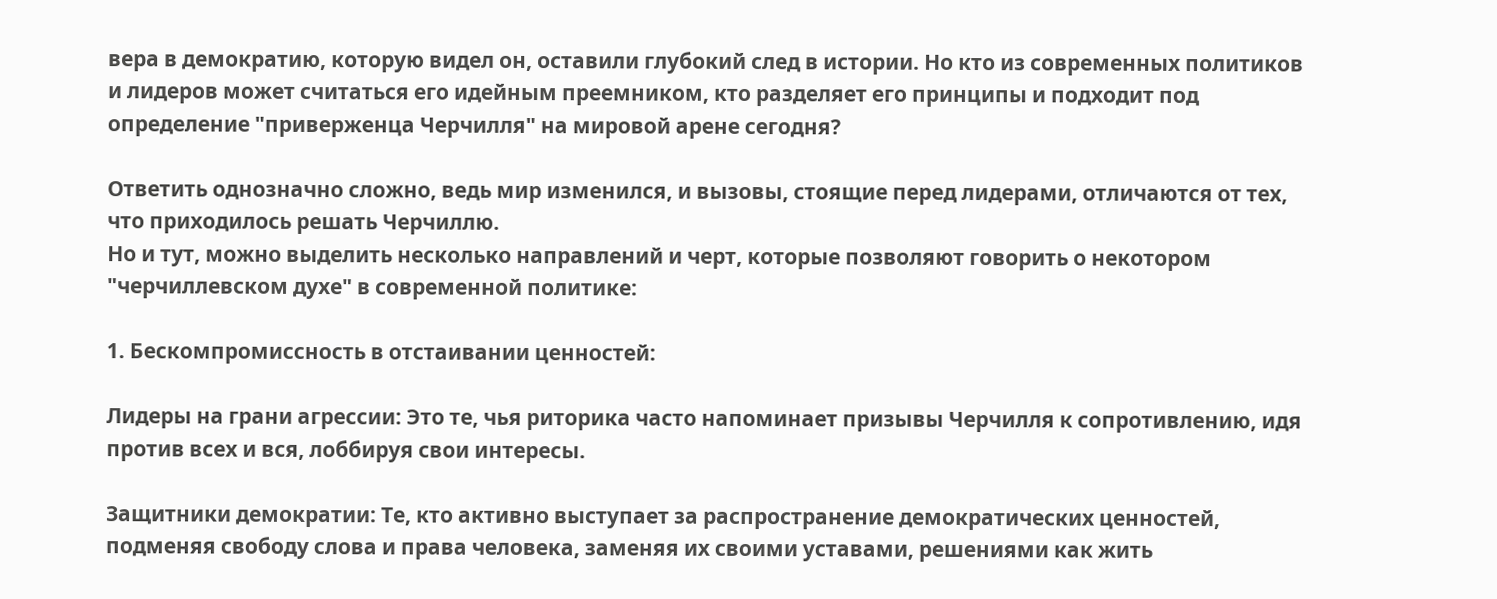вера в демократию, которую видел он, оставили глубокий след в истории. Но кто из современных политиков и лидеров может считаться его идейным преемником, кто разделяет его принципы и подходит под определение "приверженца Черчилля" на мировой арене сегодня?

Ответить однозначно сложно, ведь мир изменился, и вызовы, стоящие перед лидерами, отличаются от тех, что приходилось решать Черчиллю.
Но и тут, можно выделить несколько направлений и черт, которые позволяют говорить о некотором "черчиллевском духе" в современной политике:

1. Бескомпромиссность в отстаивании ценностей:

Лидеры на грани агрессии: Это те, чья риторика часто напоминает призывы Черчилля к сопротивлению, идя против всех и вся, лоббируя свои интересы.

Защитники демократии: Те, кто активно выступает за распространение демократических ценностей, подменяя свободу слова и права человека, заменяя их своими уставами, решениями как жить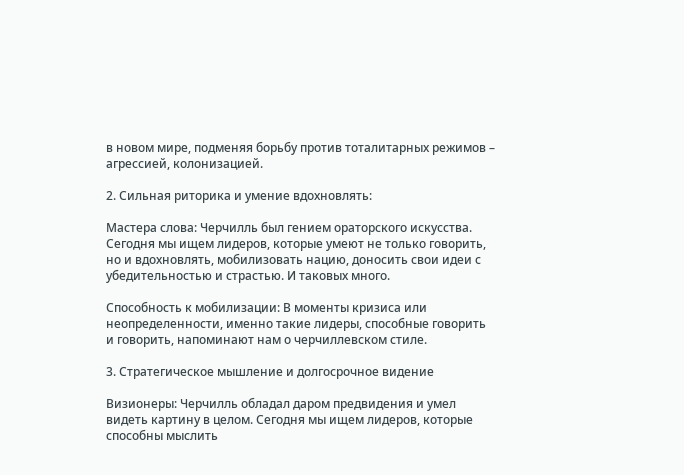в новом мире, подменяя борьбу против тоталитарных режимов – агрессией, колонизацией.

2. Сильная риторика и умение вдохновлять:

Мастера слова: Черчилль был гением ораторского искусства. Сегодня мы ищем лидеров, которые умеют не только говорить, но и вдохновлять, мобилизовать нацию, доносить свои идеи с убедительностью и страстью. И таковых много.

Способность к мобилизации: В моменты кризиса или неопределенности, именно такие лидеры, способные говорить и говорить, напоминают нам о черчиллевском стиле.

3. Стратегическое мышление и долгосрочное видение

Визионеры: Черчилль обладал даром предвидения и умел видеть картину в целом. Сегодня мы ищем лидеров, которые способны мыслить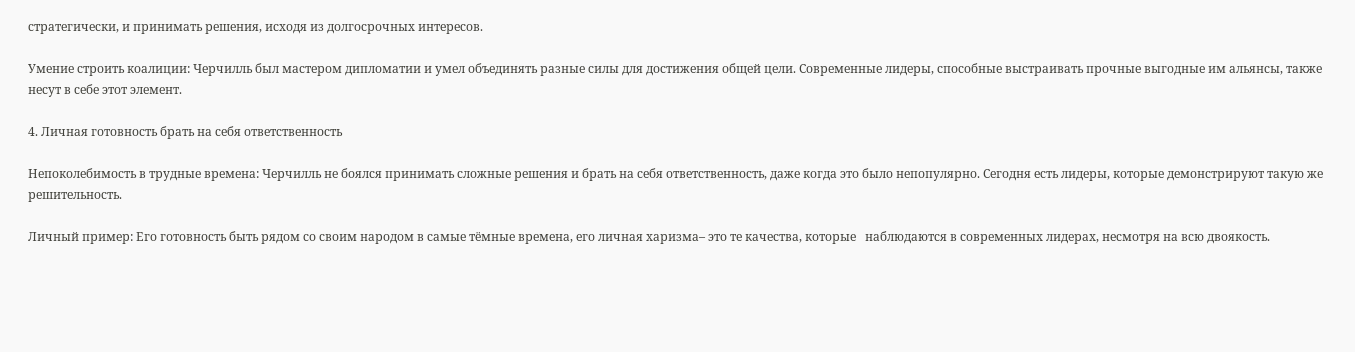стратегически, и принимать решения, исходя из долгосрочных интересов.

Умение строить коалиции: Черчилль был мастером дипломатии и умел объединять разные силы для достижения общей цели. Современные лидеры, способные выстраивать прочные выгодные им альянсы, также несут в себе этот элемент.

4. Личная готовность брать на себя ответственность

Непоколебимость в трудные времена: Черчилль не боялся принимать сложные решения и брать на себя ответственность, даже когда это было непопулярно. Сегодня есть лидеры, которые демонстрируют такую же решительность.

Личный пример: Его готовность быть рядом со своим народом в самые тёмные времена, его личная харизма– это те качества, которые   наблюдаются в современных лидерах, несмотря на всю двоякость.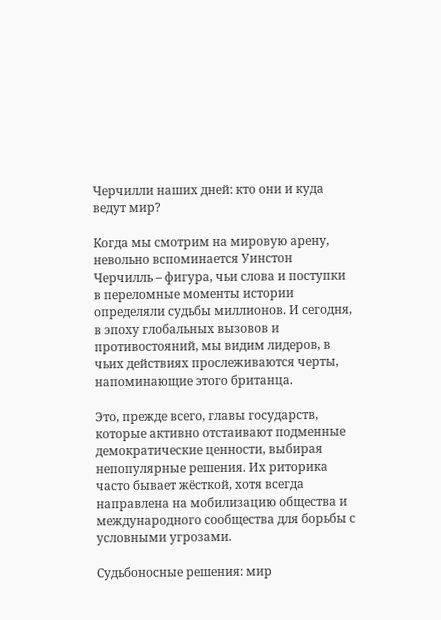Черчилли наших дней: кто они и куда ведут мир?

Когда мы смотрим на мировую арену, невольно вспоминается Уинстон Черчилль – фигура, чьи слова и поступки в переломные моменты истории определяли судьбы миллионов. И сегодня, в эпоху глобальных вызовов и противостояний, мы видим лидеров, в чьих действиях прослеживаются черты, напоминающие этого британца.

Это, прежде всего, главы государств, которые активно отстаивают подменные демократические ценности, выбирая непопулярные решения. Их риторика часто бывает жёсткой, хотя всегда направлена на мобилизацию общества и международного сообщества для борьбы с условными угрозами.

Судьбоносные решения: мир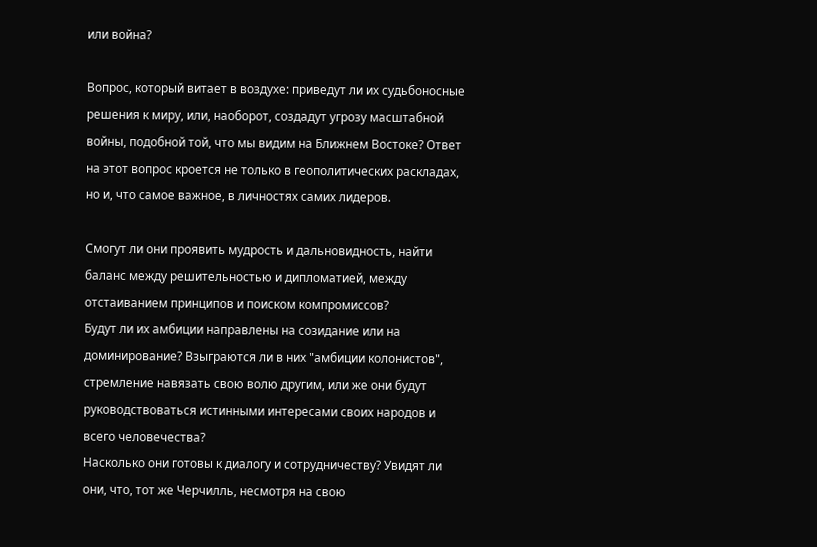или война?

Вопрос, который витает в воздухе: приведут ли их судьбоносные решения к миру, или, наоборот, создадут угрозу масштабной войны, подобной той, что мы видим на Ближнем Востоке? Ответ на этот вопрос кроется не только в геополитических раскладах, но и, что самое важное, в личностях самих лидеров.

Смогут ли они проявить мудрость и дальновидность, найти баланс между решительностью и дипломатией, между отстаиванием принципов и поиском компромиссов?
Будут ли их амбиции направлены на созидание или на доминирование? Взыграются ли в них "амбиции колонистов", стремление навязать свою волю другим, или же они будут руководствоваться истинными интересами своих народов и всего человечества?
Насколько они готовы к диалогу и сотрудничеству? Увидят ли они, что, тот же Черчилль, несмотря на свою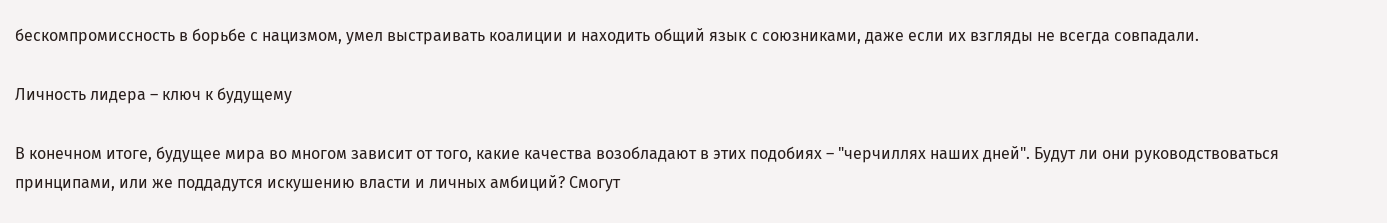бескомпромиссность в борьбе с нацизмом, умел выстраивать коалиции и находить общий язык с союзниками, даже если их взгляды не всегда совпадали.

Личность лидера – ключ к будущему

В конечном итоге, будущее мира во многом зависит от того, какие качества возобладают в этих подобиях – "черчиллях наших дней". Будут ли они руководствоваться принципами, или же поддадутся искушению власти и личных амбиций? Смогут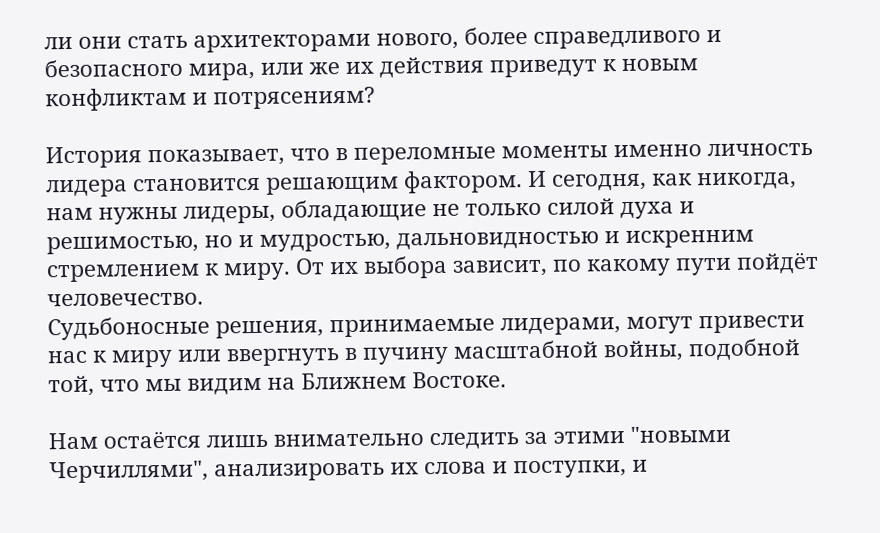ли они стать архитекторами нового, более справедливого и безопасного мира, или же их действия приведут к новым конфликтам и потрясениям?

История показывает, что в переломные моменты именно личность лидера становится решающим фактором. И сегодня, как никогда, нам нужны лидеры, обладающие не только силой духа и решимостью, но и мудростью, дальновидностью и искренним стремлением к миру. От их выбора зависит, по какому пути пойдёт человечество.
Судьбоносные решения, принимаемые лидерами, могут привести нас к миру или ввергнуть в пучину масштабной войны, подобной той, что мы видим на Ближнем Востоке.

Нам остаётся лишь внимательно следить за этими "новыми Черчиллями", анализировать их слова и поступки, и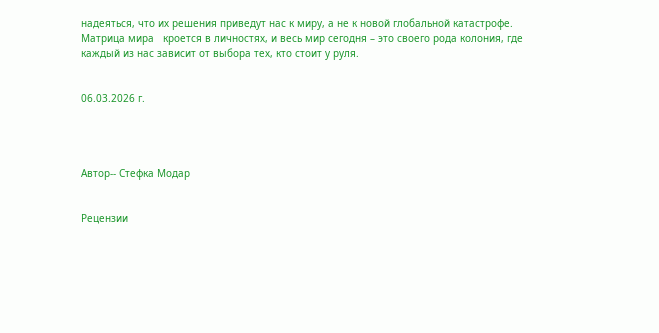надеяться, что их решения приведут нас к миру, а не к новой глобальной катастрофе. Матрица мира   кроется в личностях, и весь мир сегодня – это своего рода колония, где каждый из нас зависит от выбора тех, кто стоит у руля.


06.03.2026 г.




Автор-- Стефка Модар


Рецензии